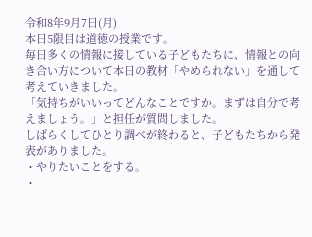令和8年9月7日(月)
本日5限目は道徳の授業です。
毎日多くの情報に接している子どもたちに、情報との向き合い方について本日の教材「やめられない」を通して考えていきました。
「気持ちがいいってどんなことですか。まずは自分で考えましょう。」と担任が質問しました。
しばらくしてひとり調べが終わると、子どもたちから発表がありました。
・やりたいことをする。
・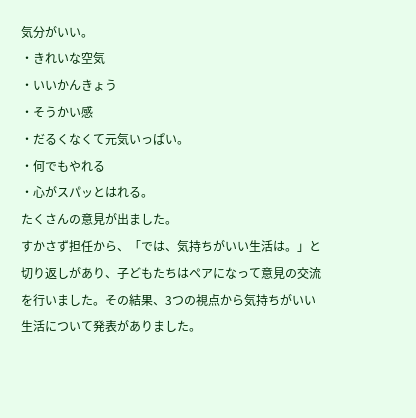気分がいい。
・きれいな空気
・いいかんきょう
・そうかい感
・だるくなくて元気いっぱい。
・何でもやれる
・心がスパッとはれる。
たくさんの意見が出ました。
すかさず担任から、「では、気持ちがいい生活は。」と切り返しがあり、子どもたちはペアになって意見の交流を行いました。その結果、3つの視点から気持ちがいい生活について発表がありました。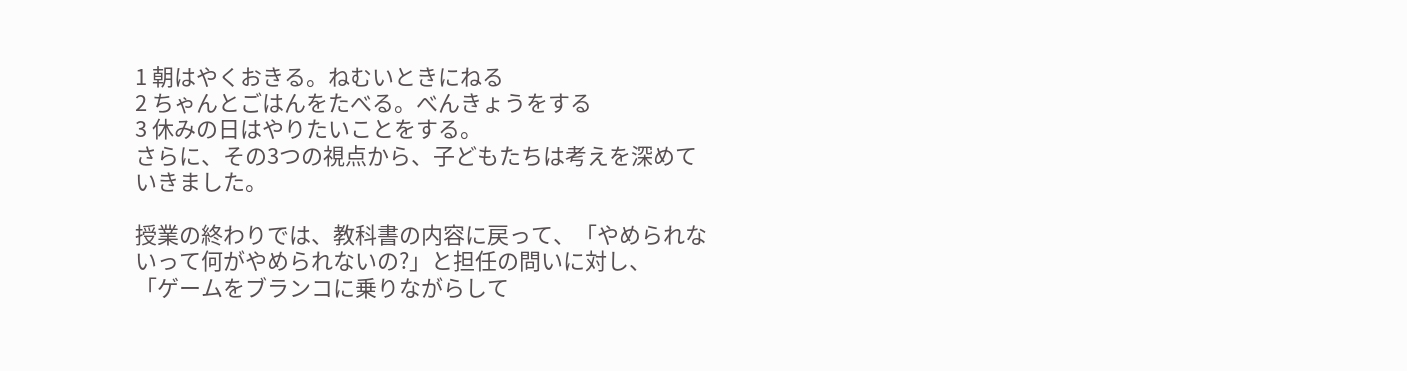1 朝はやくおきる。ねむいときにねる
2 ちゃんとごはんをたべる。べんきょうをする
3 休みの日はやりたいことをする。
さらに、その3つの視点から、子どもたちは考えを深めていきました。

授業の終わりでは、教科書の内容に戻って、「やめられないって何がやめられないの?」と担任の問いに対し、
「ゲームをブランコに乗りながらして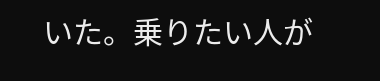いた。乗りたい人が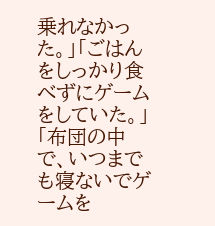乗れなかった。」「ごはんをしっかり食べずにゲームをしていた。」「布団の中で、いつまでも寝ないでゲームを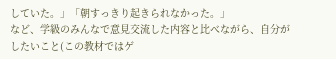していた。」「朝すっきり起きられなかった。」
など、学級のみんなで意見交流した内容と比べながら、自分がしたいこと(この教材ではゲ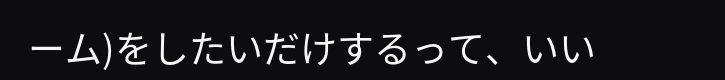ーム)をしたいだけするって、いい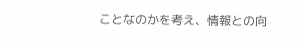ことなのかを考え、情報との向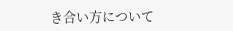き合い方について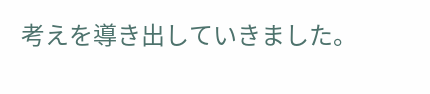考えを導き出していきました。